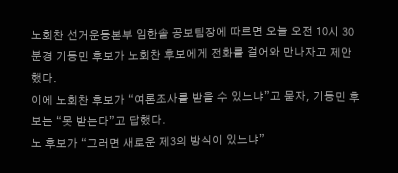노회찬 선거운동본부 임한솔 공보팀장에 따르면 오늘 오전 10시 30분경 기동민 후보가 노회찬 후보에게 전화를 걸어와 만나자고 제안했다.
이에 노회찬 후보가 “여론조사를 받을 수 있느냐”고 묻자, 기동민 후보는 “못 받는다”고 답했다.
노 후보가 “그러면 새로운 제3의 방식이 있느냐”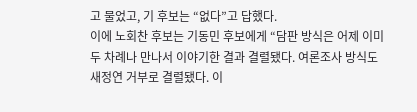고 물었고, 기 후보는 “없다”고 답했다.
이에 노회찬 후보는 기동민 후보에게 “담판 방식은 어제 이미 두 차례나 만나서 이야기한 결과 결렬됐다. 여론조사 방식도 새정연 거부로 결렬됐다. 이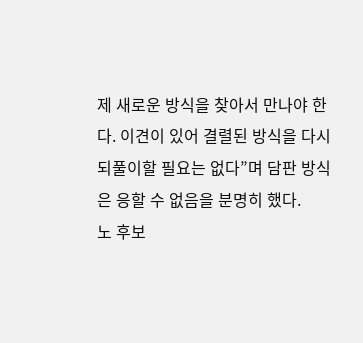제 새로운 방식을 찾아서 만나야 한다. 이견이 있어 결렬된 방식을 다시 되풀이할 필요는 없다”며 담판 방식은 응할 수 없음을 분명히 했다.
노 후보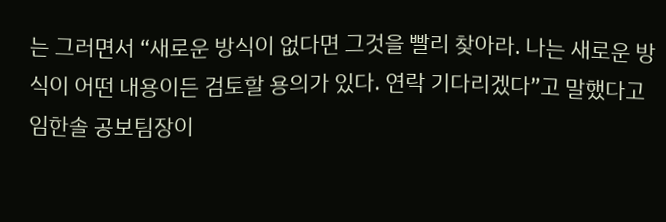는 그러면서 “새로운 방식이 없다면 그것을 빨리 찾아라. 나는 새로운 방식이 어떤 내용이든 검토할 용의가 있다. 연락 기다리겠다”고 말했다고 임한솔 공보팀장이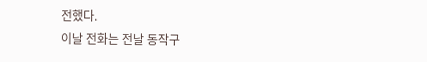전했다.
이날 전화는 전날 동작구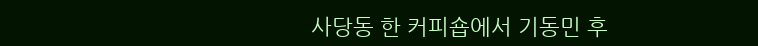사당동 한 커피숍에서 기동민 후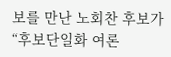보를 만난 노회찬 후보가 “후보단일화 여론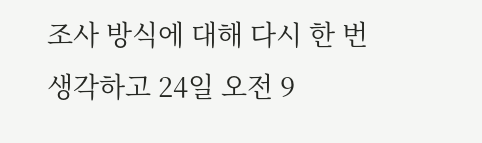조사 방식에 대해 다시 한 번 생각하고 24일 오전 9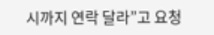시까지 연락 달라”고 요청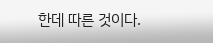한데 따른 것이다.